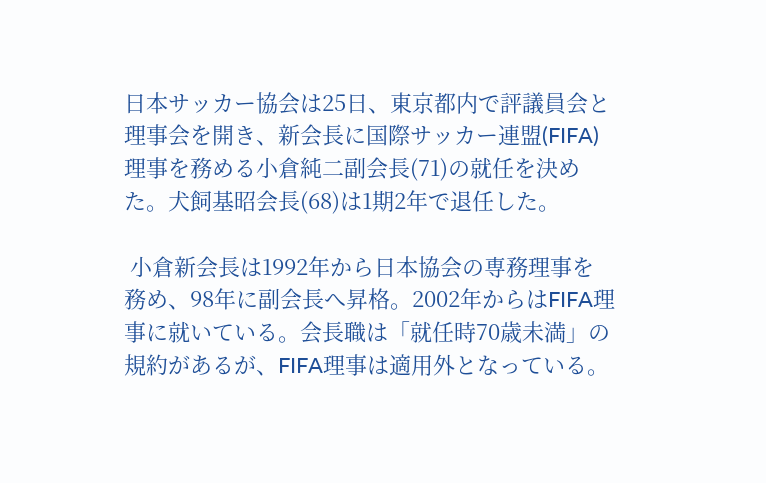日本サッカー協会は25日、東京都内で評議員会と理事会を開き、新会長に国際サッカー連盟(FIFA)理事を務める小倉純二副会長(71)の就任を決めた。犬飼基昭会長(68)は1期2年で退任した。

 小倉新会長は1992年から日本協会の専務理事を務め、98年に副会長へ昇格。2002年からはFIFA理事に就いている。会長職は「就任時70歳未満」の規約があるが、FIFA理事は適用外となっている。